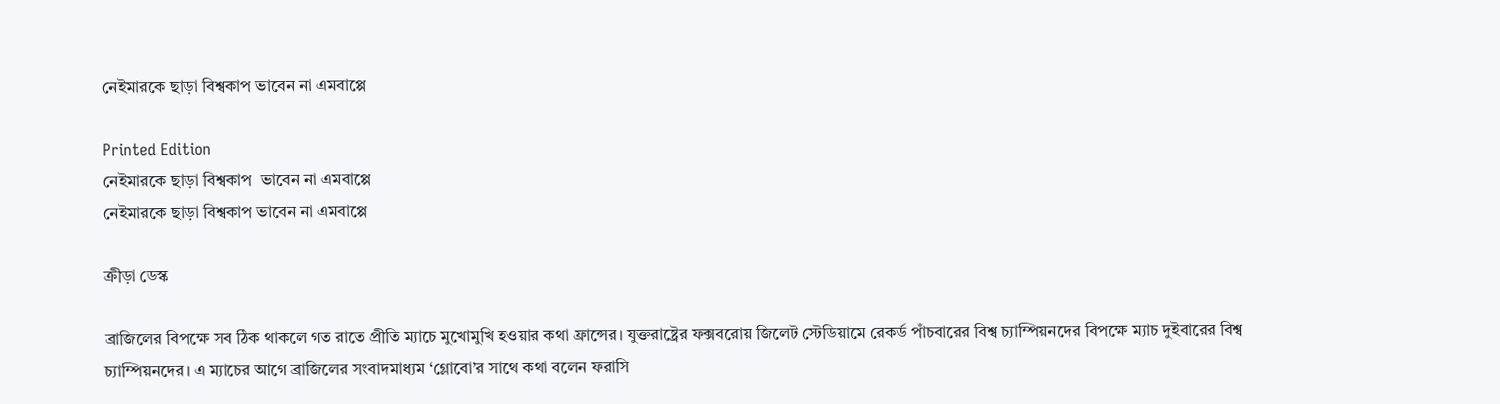নেইমারকে ছাড়া বিশ্বকাপ ভাবেন না এমবাপ্পে

Printed Edition
নেইমারকে ছাড়া বিশ্বকাপ  ভাবেন না এমবাপ্পে
নেইমারকে ছাড়া বিশ্বকাপ ভাবেন না এমবাপ্পে

ক্রীড়া ডেস্ক

ব্রাজিলের বিপক্ষে সব ঠিক থাকলে গত রাতে প্রীতি ম্যাচে মুখোমুখি হওয়ার কথা ফ্রান্সের। যুক্তরাষ্ট্রের ফক্সবরোয় জিলেট স্টেডিয়ামে রেকর্ড পাঁচবারের বিশ্ব চ্যাম্পিয়নদের বিপক্ষে ম্যাচ দুইবারের বিশ্ব চ্যাম্পিয়নদের। এ ম্যাচের আগে ব্রাজিলের সংবাদমাধ্যম ‘গ্লোবো’র সাথে কথা বলেন ফরাসি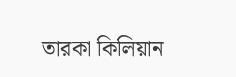তারকা কিলিয়ান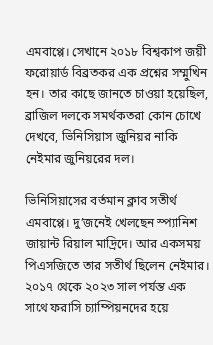এমবাপ্পে। সেখানে ২০১৮ বিশ্বকাপ জয়ী ফরোয়ার্ড বিব্রতকর এক প্রশ্নের সম্মুখিন হন। তার কাছে জানতে চাওয়া হয়েছিল, ব্রাজিল দলকে সমর্থকতরা কোন চোখে দেখবে, ভিনিসিয়াস জুনিয়র নাকি নেইমার জুনিয়রের দল।

ভিনিসিয়াসের বর্তমান ক্লাব সতীর্থ এমবাপ্পে। দু’জনেই খেলছেন স্প্যানিশ জায়ান্ট রিয়াল মাদ্রিদে। আর একসময় পিএসজিতে তার সতীর্থ ছিলেন নেইমার। ২০১৭ থেকে ২০২৩ সাল পর্যন্ত এক সাথে ফরাসি চ্যাম্পিয়নদের হয়ে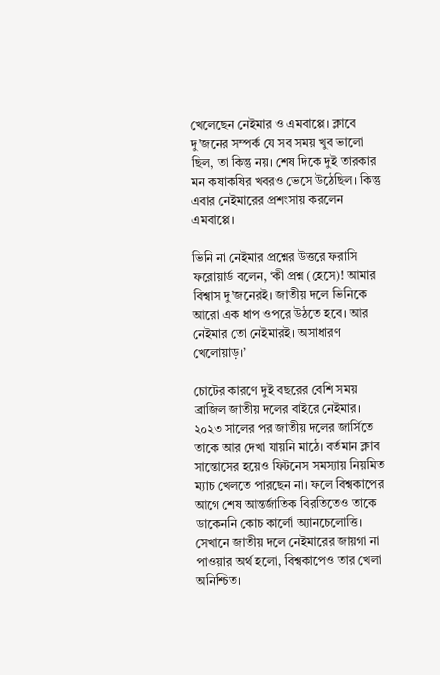খেলেছেন নেইমার ও এমবাপ্পে। ক্লাবে দু’জনের সম্পর্ক যে সব সময় খুব ভালো ছিল, তা কিন্তু নয়। শেষ দিকে দুই তারকার মন কষাকষির খবরও ভেসে উঠেছিল। কিন্তু এবার নেইমারের প্রশংসায় করলেন এমবাপ্পে।

ভিনি না নেইমার প্রশ্নের উত্তরে ফরাসি ফরোয়ার্ড বলেন, ‘কী প্রশ্ন (হেসে)! আমার বিশ্বাস দু’জনেরই। জাতীয় দলে ভিনিকে আরো এক ধাপ ওপরে উঠতে হবে। আর নেইমার তো নেইমারই। অসাধারণ খেলোয়াড়।’

চোটের কারণে দুই বছরের বেশি সময় ব্রাজিল জাতীয় দলের বাইরে নেইমার। ২০২৩ সালের পর জাতীয় দলের জার্সিতে তাকে আর দেখা যায়নি মাঠে। বর্তমান ক্লাব সান্তোসের হয়েও ফিটনেস সমস্যায় নিয়মিত ম্যাচ খেলতে পারছেন না। ফলে বিশ্বকাপের আগে শেষ আন্তর্জাতিক বিরতিতেও তাকে ডাকেননি কোচ কার্লো অ্যানচেলোত্তি। সেখানে জাতীয় দলে নেইমারের জায়গা না পাওয়ার অর্থ হলো, বিশ্বকাপেও তার খেলা অনিশ্চিত।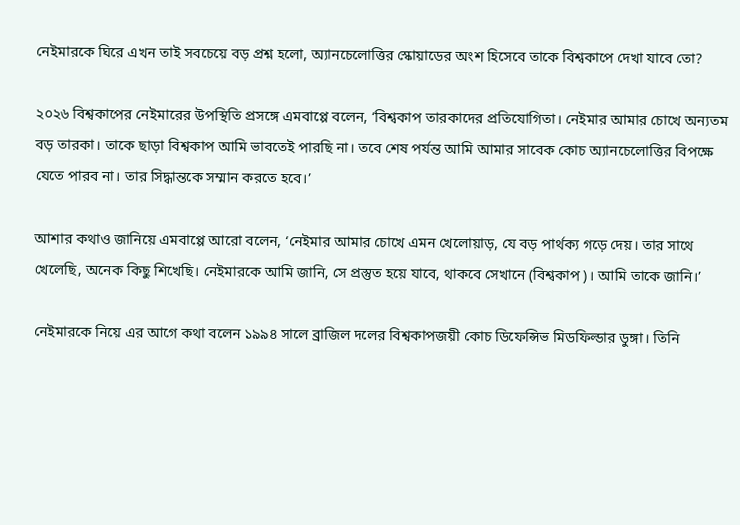নেইমারকে ঘিরে এখন তাই সবচেয়ে বড় প্রশ্ন হলো, অ্যানচেলোত্তির স্কোয়াডের অংশ হিসেবে তাকে বিশ্বকাপে দেখা যাবে তো?

২০২৬ বিশ্বকাপের নেইমারের উপস্থিতি প্রসঙ্গে এমবাপ্পে বলেন, ‘বিশ্বকাপ তারকাদের প্রতিযোগিতা। নেইমার আমার চোখে অন্যতম বড় তারকা। তাকে ছাড়া বিশ্বকাপ আমি ভাবতেই পারছি না। তবে শেষ পর্যন্ত আমি আমার সাবেক কোচ অ্যানচেলোত্তির বিপক্ষে যেতে পারব না। তার সিদ্ধান্তকে সম্মান করতে হবে।’

আশার কথাও জানিয়ে এমবাপ্পে আরো বলেন, ‘নেইমার আমার চোখে এমন খেলোয়াড়, যে বড় পার্থক্য গড়ে দেয়। তার সাথে খেলেছি, অনেক কিছু শিখেছি। নেইমারকে আমি জানি, সে প্রস্তুত হয়ে যাবে, থাকবে সেখানে (বিশ্বকাপ)। আমি তাকে জানি।’

নেইমারকে নিয়ে এর আগে কথা বলেন ১৯৯৪ সালে ব্রাজিল দলের বিশ্বকাপজয়ী কোচ ডিফেন্সিভ মিডফিল্ডার ডুঙ্গা। তিনি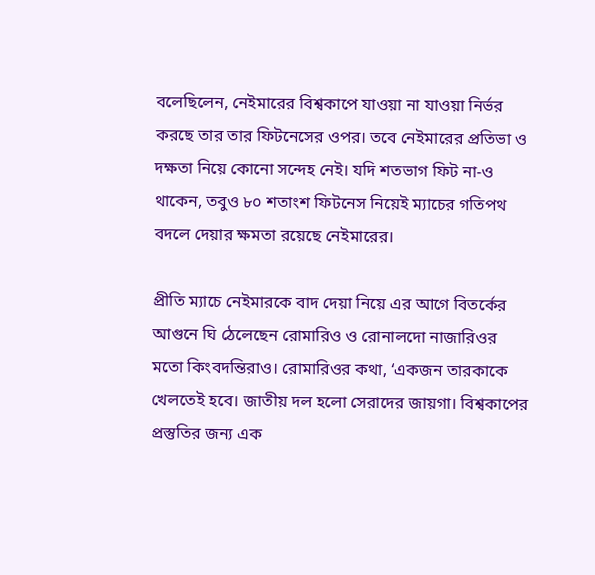বলেছিলেন, নেইমারের বিশ্বকাপে যাওয়া না যাওয়া নির্ভর করছে তার তার ফিটনেসের ওপর। তবে নেইমারের প্রতিভা ও দক্ষতা নিয়ে কোনো সন্দেহ নেই। যদি শতভাগ ফিট না-ও থাকেন, তবুও ৮০ শতাংশ ফিটনেস নিয়েই ম্যাচের গতিপথ বদলে দেয়ার ক্ষমতা রয়েছে নেইমারের।

প্রীতি ম্যাচে নেইমারকে বাদ দেয়া নিয়ে এর আগে বিতর্কের আগুনে ঘি ঠেলেছেন রোমারিও ও রোনালদো নাজারিওর মতো কিংবদন্তিরাও। রোমারিওর কথা, ‘একজন তারকাকে খেলতেই হবে। জাতীয় দল হলো সেরাদের জায়গা। বিশ্বকাপের প্রস্তুতির জন্য এক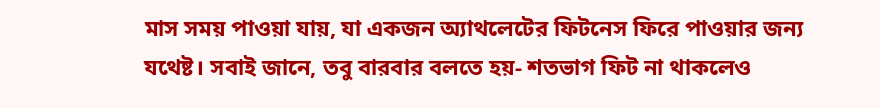মাস সময় পাওয়া যায়, যা একজন অ্যাথলেটের ফিটনেস ফিরে পাওয়ার জন্য যথেষ্ট। সবাই জানে, তবু বারবার বলতে হয়- শতভাগ ফিট না থাকলেও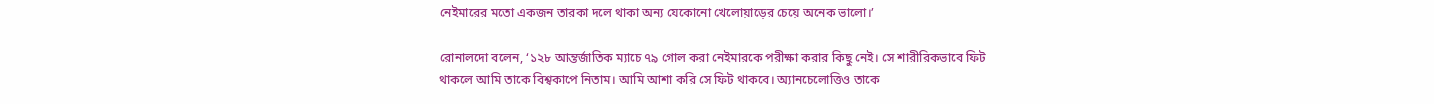নেইমারের মতো একজন তারকা দলে থাকা অন্য যেকোনো খেলোয়াড়ের চেয়ে অনেক ভালো।’

রোনালদো বলেন, ‘১২৮ আন্তর্জাতিক ম্যাচে ৭৯ গোল করা নেইমারকে পরীক্ষা করার কিছু নেই। সে শারীরিকভাবে ফিট থাকলে আমি তাকে বিশ্বকাপে নিতাম। আমি আশা করি সে ফিট থাকবে। অ্যানচেলোত্তিও তাকে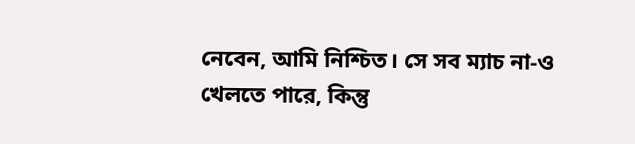নেবেন, আমি নিশ্চিত। সে সব ম্যাচ না-ও খেলতে পারে, কিন্তু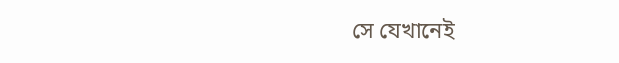সে যেখানেই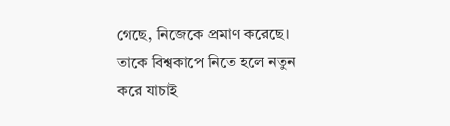গেছে, নিজেকে প্রমাণ করেছে। তাকে বিশ্বকাপে নিতে হলে নতুন করে যাচাই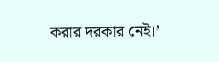করার দরকার নেই।’